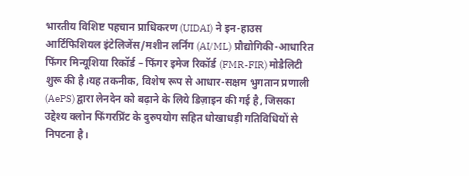भारतीय विशिष्ट पहचान प्राधिकरण (UIDAI) ने इन-हाउस आर्टिफिशियल इंटेलिजेंस/मशीन लर्निंग (AI/ML) प्रौद्योगिकी-आधारित फिंगर मिन्यूशिया रिकॉर्ड – फिंगर इमेज रिकॉर्ड (FMR-FIR) मोडैलिटी शुरू की है।यह तकनीक, विशेष रूप से आधार-सक्षम भुगतान प्रणाली (AePS) द्वारा लेनदेन को बढ़ाने के लिये डिज़ाइन की गई है, जिसका उद्देश्य क्लोन फिंगरप्रिंट के दुरुपयोग सहित धोखाधड़ी गतिविधियों से निपटना है।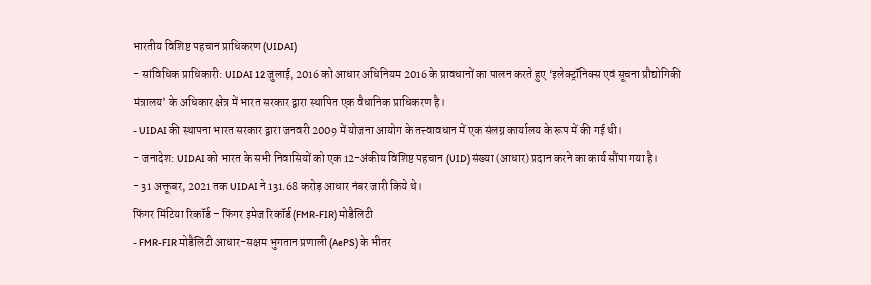भारतीय विशिष्ट पहचान प्राधिकरण (UIDAI)
- सांविधिक प्राधिकारी: UIDAI 12 जुलाई, 2016 को आधार अधिनियम 2016 के प्रावधानों का पालन करते हुए ‘इलेक्ट्रॉनिक्स एवं सूचना प्रौद्योगिकी मंत्रालय’ के अधिकार क्षेत्र में भारत सरकार द्वारा स्थापित एक वैधानिक प्राधिकरण है।
- UIDAI की स्थापना भारत सरकार द्वारा जनवरी 2009 में योजना आयोग के तत्त्वावधान में एक संलग्न कार्यालय के रूप में की गई थी।
- जनादेश: UIDAI को भारत के सभी निवासियों को एक 12-अंकीय विशिष्ट पहचान (UID) संख्या (आधार) प्रदान करने का कार्य सौंपा गया है।
- 31 अक्तूबर, 2021 तक UIDAI ने 131.68 करोड़ आधार नंबर जारी किये थे।
फिंगर मिंटिया रिकॉर्ड – फिंगर इमेज रिकॉर्ड (FMR-FIR) मोडैलिटी
- FMR-FIR मोडैलिटी आधार-सक्षम भुगतान प्रणाली (AePS) के भीतर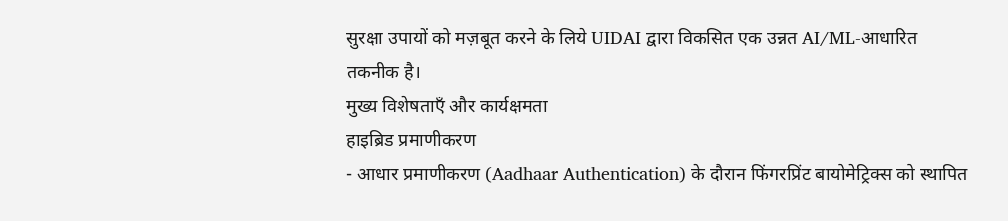सुरक्षा उपायों को मज़बूत करने के लिये UIDAI द्वारा विकसित एक उन्नत AI/ML-आधारित तकनीक है।
मुख्य विशेषताएँ और कार्यक्षमता
हाइब्रिड प्रमाणीकरण
- आधार प्रमाणीकरण (Aadhaar Authentication) के दौरान फिंगरप्रिंट बायोमेट्रिक्स को स्थापित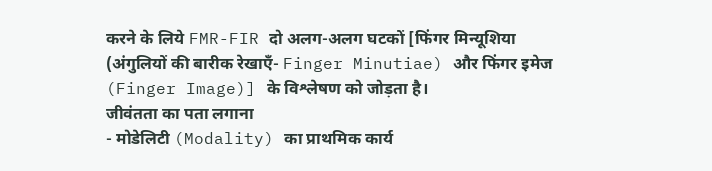करने के लिये FMR-FIR दो अलग-अलग घटकों [फिंगर मिन्यूशिया (अंगुलियों की बारीक रेखाएँ- Finger Minutiae) और फिंगर इमेज (Finger Image)] के विश्लेषण को जोड़ता है।
जीवंतता का पता लगाना
- मोडेलिटी (Modality) का प्राथमिक कार्य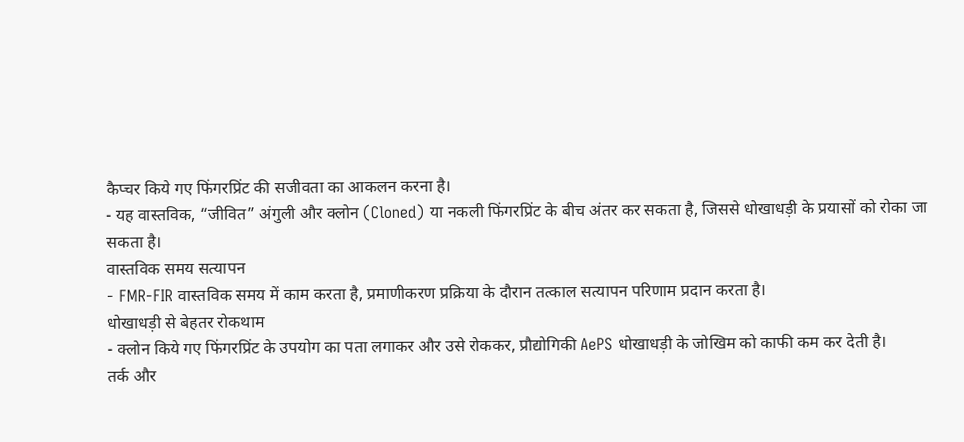कैप्चर किये गए फिंगरप्रिंट की सजीवता का आकलन करना है।
- यह वास्तविक, “जीवित” अंगुली और क्लोन (Cloned) या नकली फिंगरप्रिंट के बीच अंतर कर सकता है, जिससे धोखाधड़ी के प्रयासों को रोका जा सकता है।
वास्तविक समय सत्यापन
- FMR-FIR वास्तविक समय में काम करता है, प्रमाणीकरण प्रक्रिया के दौरान तत्काल सत्यापन परिणाम प्रदान करता है।
धोखाधड़ी से बेहतर रोकथाम
- क्लोन किये गए फिंगरप्रिंट के उपयोग का पता लगाकर और उसे रोककर, प्रौद्योगिकी AePS धोखाधड़ी के जोखिम को काफी कम कर देती है।
तर्क और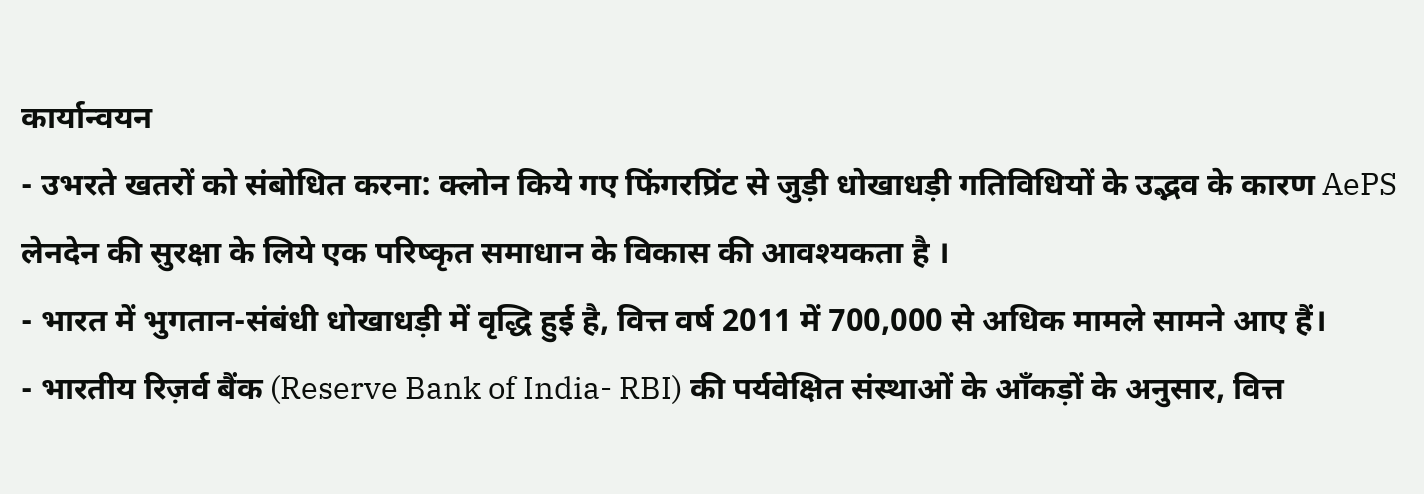कार्यान्वयन
- उभरते खतरों को संबोधित करना: क्लोन किये गए फिंगरप्रिंट से जुड़ी धोखाधड़ी गतिविधियों के उद्भव के कारण AePS लेनदेन की सुरक्षा के लिये एक परिष्कृत समाधान के विकास की आवश्यकता है ।
- भारत में भुगतान-संबंधी धोखाधड़ी में वृद्धि हुई है, वित्त वर्ष 2011 में 700,000 से अधिक मामले सामने आए हैं।
- भारतीय रिज़र्व बैंक (Reserve Bank of India- RBI) की पर्यवेक्षित संस्थाओं के आँकड़ों के अनुसार, वित्त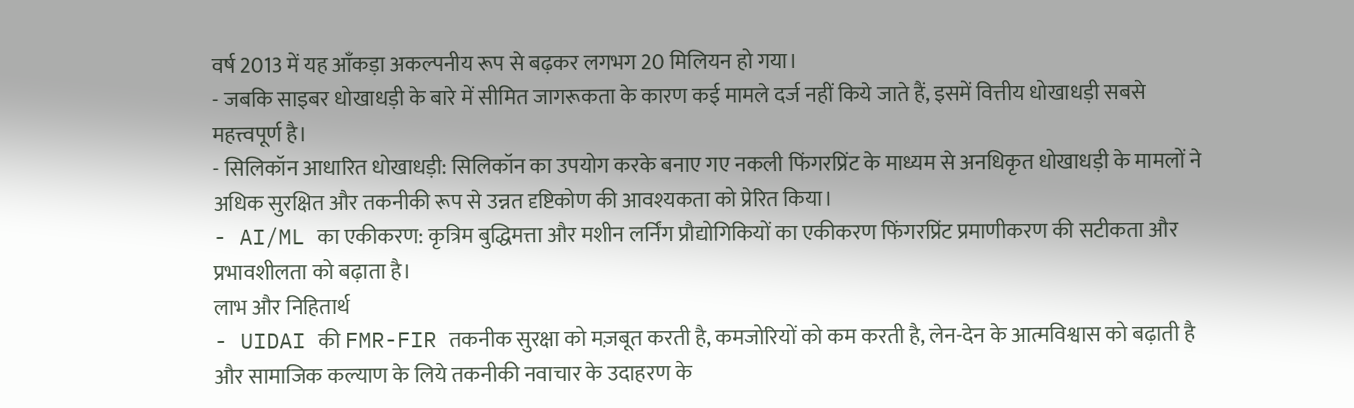वर्ष 2013 में यह आँकड़ा अकल्पनीय रूप से बढ़कर लगभग 20 मिलियन हो गया।
- जबकि साइबर धोखाधड़ी के बारे में सीमित जागरूकता के कारण कई मामले दर्ज नहीं किये जाते हैं, इसमें वित्तीय धोखाधड़ी सबसे महत्त्वपूर्ण है।
- सिलिकॉन आधारित धोखाधड़ी: सिलिकॉन का उपयोग करके बनाए गए नकली फिंगरप्रिंट के माध्यम से अनधिकृत धोखाधड़ी के मामलों ने अधिक सुरक्षित और तकनीकी रूप से उन्नत दृष्टिकोण की आवश्यकता को प्रेरित किया।
- AI/ML का एकीकरण: कृत्रिम बुद्धिमत्ता और मशीन लर्निंग प्रौद्योगिकियों का एकीकरण फिंगरप्रिंट प्रमाणीकरण की सटीकता और प्रभावशीलता को बढ़ाता है।
लाभ और निहितार्थ
- UIDAI की FMR-FIR तकनीक सुरक्षा को मज़बूत करती है, कमजोरियों को कम करती है, लेन-देन के आत्मविश्वास को बढ़ाती है और सामाजिक कल्याण के लिये तकनीकी नवाचार के उदाहरण के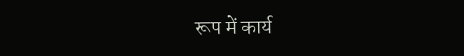रूप में कार्य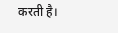करती है।